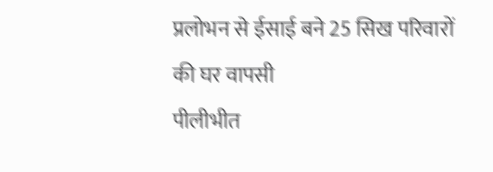प्रलोभन से ईसाई बने 25 सिख परिवारों की घर वापसी
पीलीभीत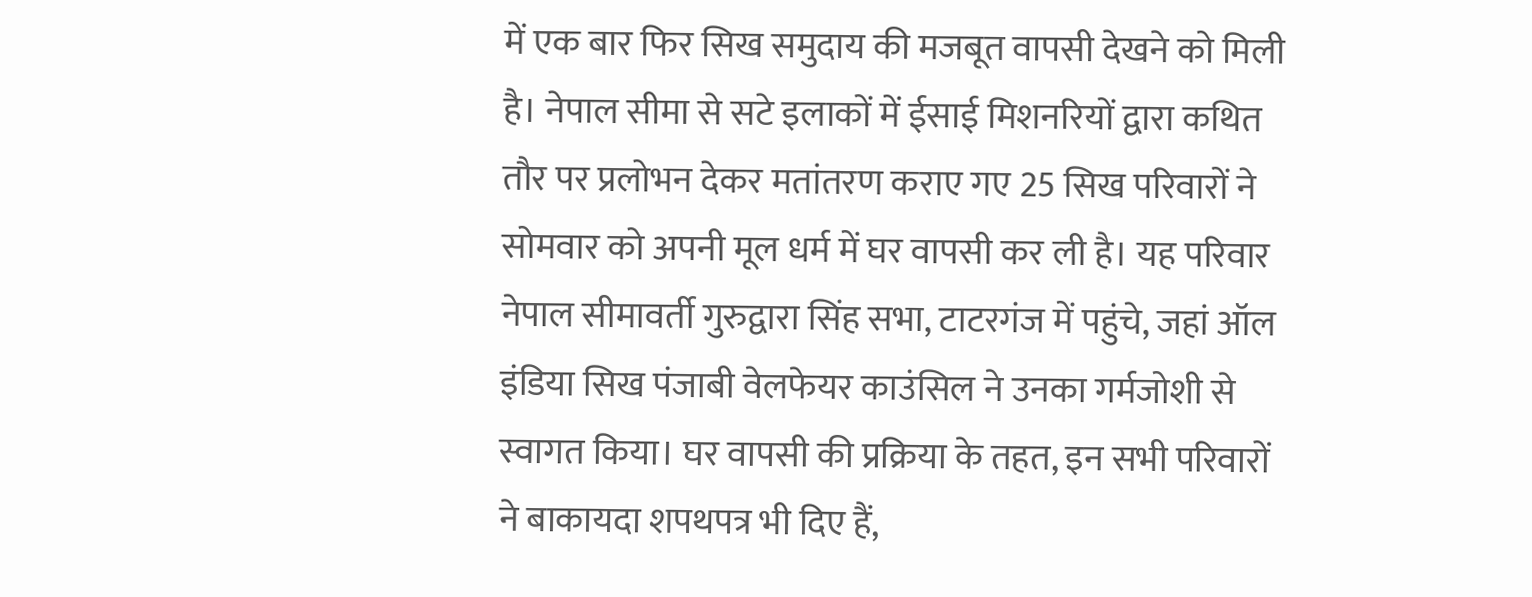में एक बार फिर सिख समुदाय की मजबूत वापसी देखने को मिली है। नेपाल सीमा से सटे इलाकों में ईसाई मिशनरियों द्वारा कथित तौर पर प्रलोभन देकर मतांतरण कराए गए 25 सिख परिवारों ने सोमवार को अपनी मूल धर्म में घर वापसी कर ली है। यह परिवार नेपाल सीमावर्ती गुरुद्वारा सिंह सभा, टाटरगंज में पहुंचे, जहां ऑल इंडिया सिख पंजाबी वेलफेयर काउंसिल ने उनका गर्मजोशी से स्वागत किया। घर वापसी की प्रक्रिया के तहत, इन सभी परिवारों ने बाकायदा शपथपत्र भी दिए हैं,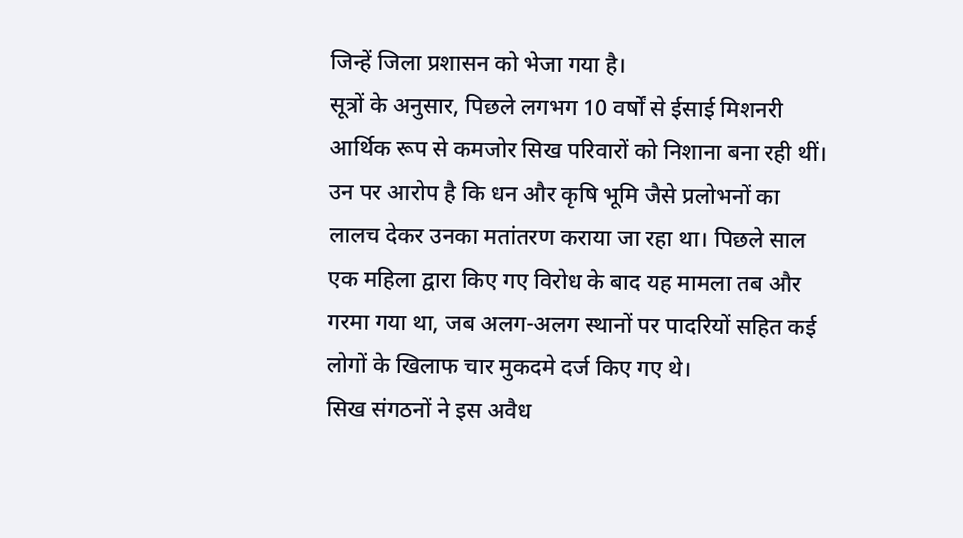जिन्हें जिला प्रशासन को भेजा गया है।
सूत्रों के अनुसार, पिछले लगभग 10 वर्षों से ईसाई मिशनरी आर्थिक रूप से कमजोर सिख परिवारों को निशाना बना रही थीं। उन पर आरोप है कि धन और कृषि भूमि जैसे प्रलोभनों का लालच देकर उनका मतांतरण कराया जा रहा था। पिछले साल एक महिला द्वारा किए गए विरोध के बाद यह मामला तब और गरमा गया था, जब अलग-अलग स्थानों पर पादरियों सहित कई लोगों के खिलाफ चार मुकदमे दर्ज किए गए थे।
सिख संगठनों ने इस अवैध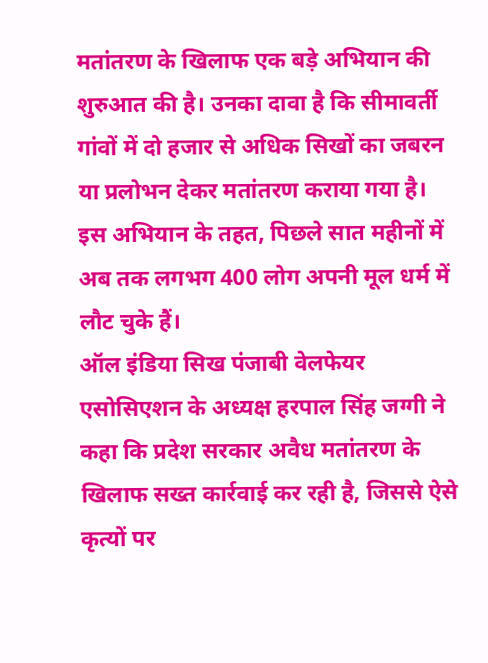मतांतरण के खिलाफ एक बड़े अभियान की शुरुआत की है। उनका दावा है कि सीमावर्ती गांवों में दो हजार से अधिक सिखों का जबरन या प्रलोभन देकर मतांतरण कराया गया है। इस अभियान के तहत, पिछले सात महीनों में अब तक लगभग 400 लोग अपनी मूल धर्म में लौट चुके हैं।
ऑल इंडिया सिख पंजाबी वेलफेयर एसोसिएशन के अध्यक्ष हरपाल सिंह जग्गी ने कहा कि प्रदेश सरकार अवैध मतांतरण के खिलाफ सख्त कार्रवाई कर रही है, जिससे ऐसे कृत्यों पर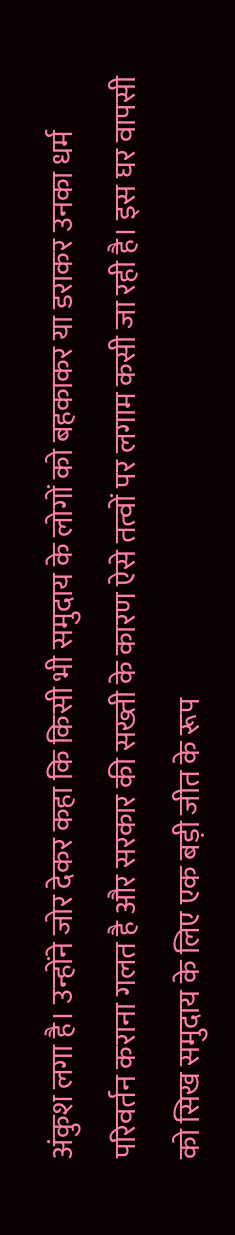अंकुश लगा है। उन्होंने जोर देकर कहा कि किसी भी समुदाय के लोगों को बहकाकर या डराकर उनका धर्म परिवर्तन कराना गलत है और सरकार की सख्ती के कारण ऐसे तत्वों पर लगाम कसी जा रही है। इस घर वापसी को सिख समुदाय के लिए एक बड़ी जीत के रूप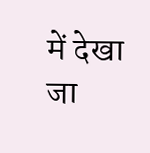में देखा जा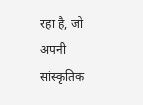रहा है, जो अपनी सांस्कृतिक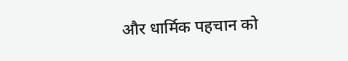और धार्मिक पहचान को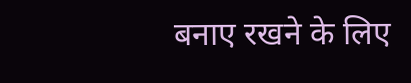बनाए रखने के लिए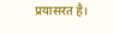प्रयासरत है।